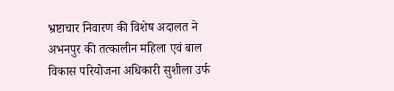भ्रष्टाचार निवारण की विशेष अदालत ने अभनपुर की तत्कालीन महिला एवं बाल विकास परियोजना अधिकारी सुशीला उर्फ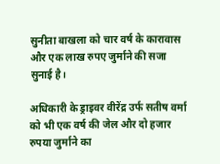सुनीता बाखला को चार वर्ष के कारावास और एक लाख रुपए जुर्माने की सजा सुनाई है।

अधिकारी के ड्राइवर वीरेंद्र उर्फ सतीष वर्मा को भी एक वर्ष की जेल और दो हजार रुपया जुर्माने का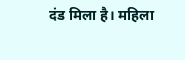दंड मिला है। महिला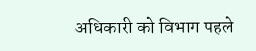अधिकारी को विभाग पहले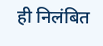ही निलंबित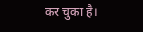कर चुका है।